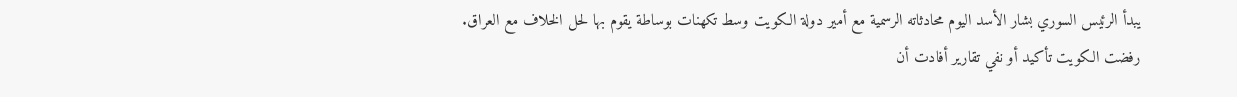يبدأ الرئيس السوري بشار الأسد اليوم محادثاته الرسمية مع أمير دولة الكويت وسط تكهنات بوساطة يقوم بها لحل الخلاف مع العراق.
رفضت الكويت تأكيد أو نفي تقارير أفادت أن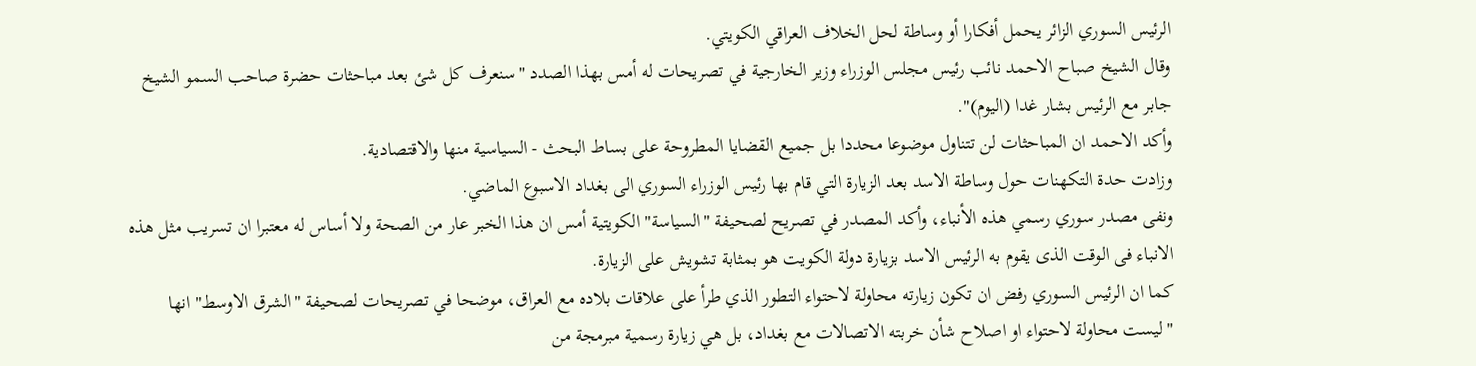الرئيس السوري الزائر يحمل أفكارا أو وساطة لحل الخلاف العراقي الكويتي.
وقال الشيخ صباح الاحمد نائب رئيس مجلس الوزراء وزير الخارجية في تصريحات له أمس بهذا الصدد "سنعرف كل شئ بعد مباحثات حضرة صاحب السمو الشيخ جابر مع الرئيس بشار غدا (اليوم)".
وأكد الاحمد ان المباحثات لن تتناول موضوعا محددا بل جميع القضايا المطروحة على بساط البحث - السياسية منها والاقتصادية.
وزادت حدة التكهنات حول وساطة الاسد بعد الزيارة التي قام بها رئيس الوزراء السوري الى بغداد الاسبوع الماضي.
ونفى مصدر سوري رسمي هذه الأنباء، وأكد المصدر في تصريح لصحيفة "السياسة" الكويتية أمس ان هذا الخبر عار من الصحة ولا أساس له معتبرا ان تسريب مثل هذه الانباء فى الوقت الذى يقوم به الرئيس الاسد بزيارة دولة الكويت هو بمثابة تشويش على الزيارة.
كما ان الرئيس السوري رفض ان تكون زيارته محاولة لاحتواء التطور الذي طرأ على علاقات بلاده مع العراق، موضحا في تصريحات لصحيفة "الشرق الاوسط" انها "ليست محاولة لاحتواء او اصلاح شأن خربته الاتصالات مع بغداد، بل هي زيارة رسمية مبرمجة من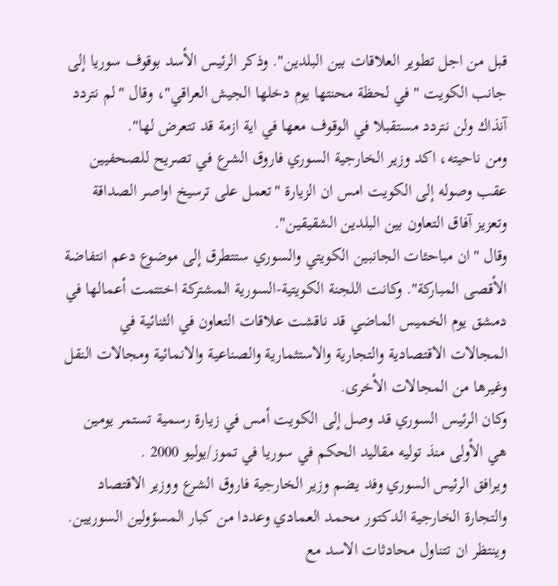قبل من اجل تطوير العلاقات بين البلدين". وذكر الرئيس الأسد بوقوف سوريا إلى جانب الكويت "في لحظة محنتها يوم دخلها الجيش العراقي"، وقال "لم نتردد آنذاك ولن نتردد مستقبلا في الوقوف معها في اية ازمة قد تتعرض لها".
ومن ناحيته، اكد وزير الخارجية السوري فاروق الشرع في تصريح للصحفيين عقب وصوله إلى الكويت امس ان الزيارة "تعمل على ترسيخ اواصر الصداقة وتعزيز آفاق التعاون بين البلدين الشقيقين".
وقال "ان مباحثات الجانبين الكويتي والسوري ستتطرق إلى موضوع دعم انتفاضة الأقصى المباركة". وكانت اللجنة الكويتية-السورية المشتركة اختتمت أعمالها في دمشق يوم الخميس الماضي قد ناقشت علاقات التعاون في الثنائية في المجالات الاقتصادية والتجارية والاستثمارية والصناعية والانمائية ومجالات النقل وغيرها من المجالات الأخرى.
وكان الرئيس السوري قد وصل إلى الكويت أمس في زيارة رسمية تستمر يومين هي الأولى منذ توليه مقاليد الحكم في سوريا في تموز/يوليو 2000 .
ويرافق الرئيس السوري وفد يضم وزير الخارجية فاروق الشرع ووزير الاقتصاد والتجارة الخارجية الدكتور محمد العمادي وعددا من كبار المسؤولين السوريين.
وينتظر ان تتناول محادثات الاسد مع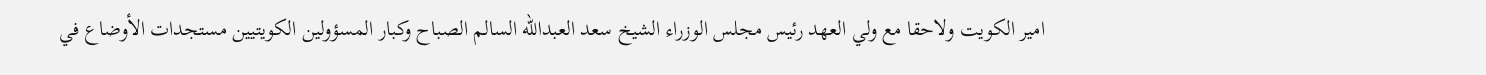امير الكويت ولاحقا مع ولي العهد رئيس مجلس الوزراء الشيخ سعد العبدالله السالم الصباح وكبار المسؤولين الكويتيين مستجدات الأوضاع في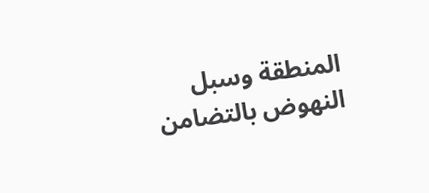المنطقة وسبل النهوض بالتضامن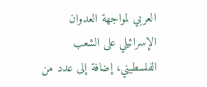العربي لمواجهة العدوان الإسرائيلي على الشعب الفلسطيني، إضافة إلى عدد من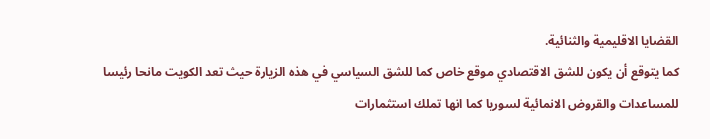القضايا الاقليمية والثنائية.
كما يتوقع أن يكون للشق الاقتصادي موقع خاص كما للشق السياسي في هذه الزيارة حيث تعد الكويت مانحا رئيسا للمساعدات والقروض الانمائية لسوريا كما انها تملك استثمارات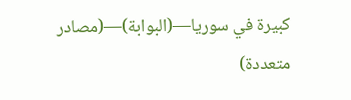كبيرة في سوريا—(البوابة)—(مصادر متعددة)